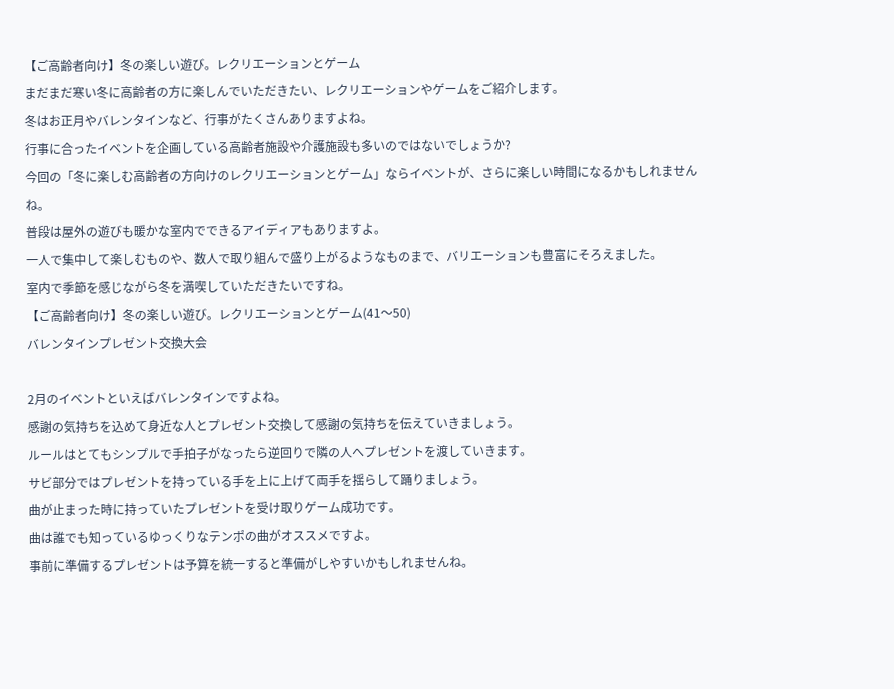【ご高齢者向け】冬の楽しい遊び。レクリエーションとゲーム
まだまだ寒い冬に高齢者の方に楽しんでいただきたい、レクリエーションやゲームをご紹介します。
冬はお正月やバレンタインなど、行事がたくさんありますよね。
行事に合ったイベントを企画している高齢者施設や介護施設も多いのではないでしょうか?
今回の「冬に楽しむ高齢者の方向けのレクリエーションとゲーム」ならイベントが、さらに楽しい時間になるかもしれませんね。
普段は屋外の遊びも暖かな室内でできるアイディアもありますよ。
一人で集中して楽しむものや、数人で取り組んで盛り上がるようなものまで、バリエーションも豊富にそろえました。
室内で季節を感じながら冬を満喫していただきたいですね。
【ご高齢者向け】冬の楽しい遊び。レクリエーションとゲーム(41〜50)
バレンタインプレゼント交換大会

2月のイベントといえばバレンタインですよね。
感謝の気持ちを込めて身近な人とプレゼント交換して感謝の気持ちを伝えていきましょう。
ルールはとてもシンプルで手拍子がなったら逆回りで隣の人へプレゼントを渡していきます。
サビ部分ではプレゼントを持っている手を上に上げて両手を揺らして踊りましょう。
曲が止まった時に持っていたプレゼントを受け取りゲーム成功です。
曲は誰でも知っているゆっくりなテンポの曲がオススメですよ。
事前に準備するプレゼントは予算を統一すると準備がしやすいかもしれませんね。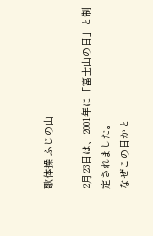歌体操 ふじの山

2月23日は、2001年に「富士山の日」と制定されました。
なぜこの日かと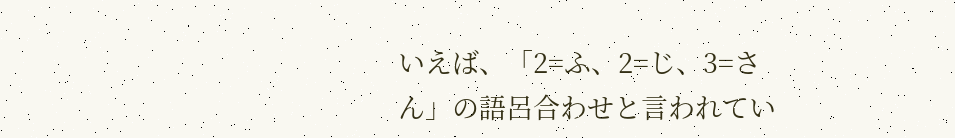いえば、「2=ふ、2=じ、3=さん」の語呂合わせと言われてい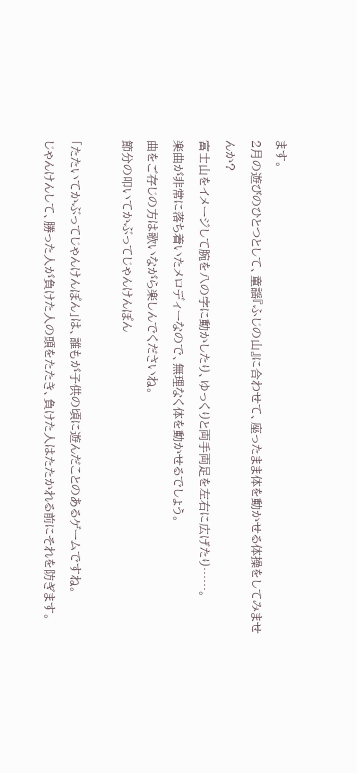ます。
2月の遊びのひとつとして、童謡『ふじの山』に合わせて、座ったまま体を動かせる体操をしてみませんか?
富士山をイメージして腕を八の字に動かしたり、ゆっくりと両手両足を左右に広げたり……。
楽曲が非常に落ち着いたメロディーなので、無理なく体を動かせるでしょう。
曲をご存じの方は歌いながら楽しんでくださいね。
節分の叩いてかぶってじゃんけんぽん

「たたいてかぶってじゃんけんぽん」は、誰もが子供の頃に遊んだことのあるゲームですね。
じゃんけんして、勝った人が負けた人の頭をたたき、負けた人はたたかれる前にそれを防ぎます。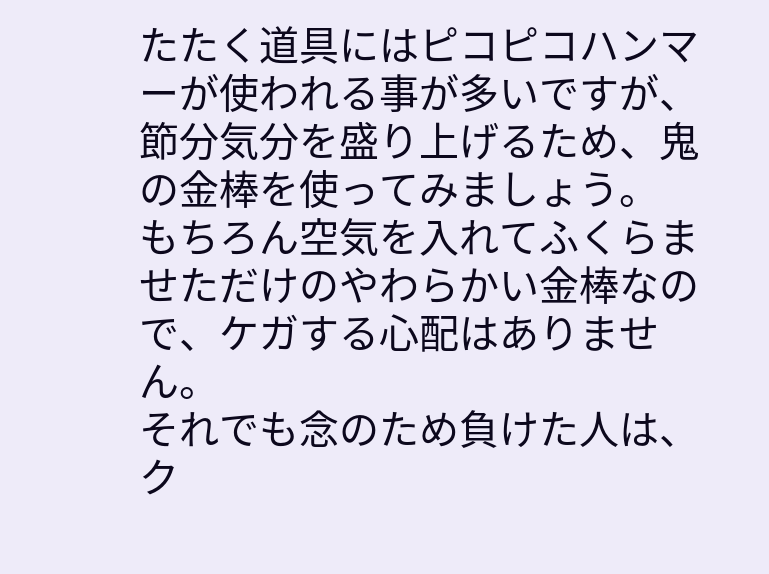たたく道具にはピコピコハンマーが使われる事が多いですが、節分気分を盛り上げるため、鬼の金棒を使ってみましょう。
もちろん空気を入れてふくらませただけのやわらかい金棒なので、ケガする心配はありません。
それでも念のため負けた人は、ク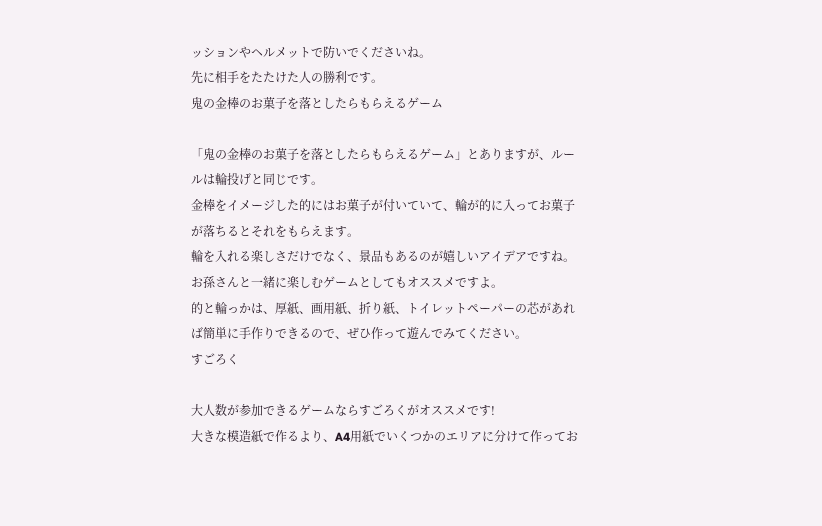ッションやヘルメットで防いでくださいね。
先に相手をたたけた人の勝利です。
鬼の金棒のお菓子を落としたらもらえるゲーム

「鬼の金棒のお菓子を落としたらもらえるゲーム」とありますが、ルールは輪投げと同じです。
金棒をイメージした的にはお菓子が付いていて、輪が的に入ってお菓子が落ちるとそれをもらえます。
輪を入れる楽しさだけでなく、景品もあるのが嬉しいアイデアですね。
お孫さんと一緒に楽しむゲームとしてもオススメですよ。
的と輪っかは、厚紙、画用紙、折り紙、トイレットペーパーの芯があれば簡単に手作りできるので、ぜひ作って遊んでみてください。
すごろく

大人数が参加できるゲームならすごろくがオススメです!
大きな模造紙で作るより、A4用紙でいくつかのエリアに分けて作ってお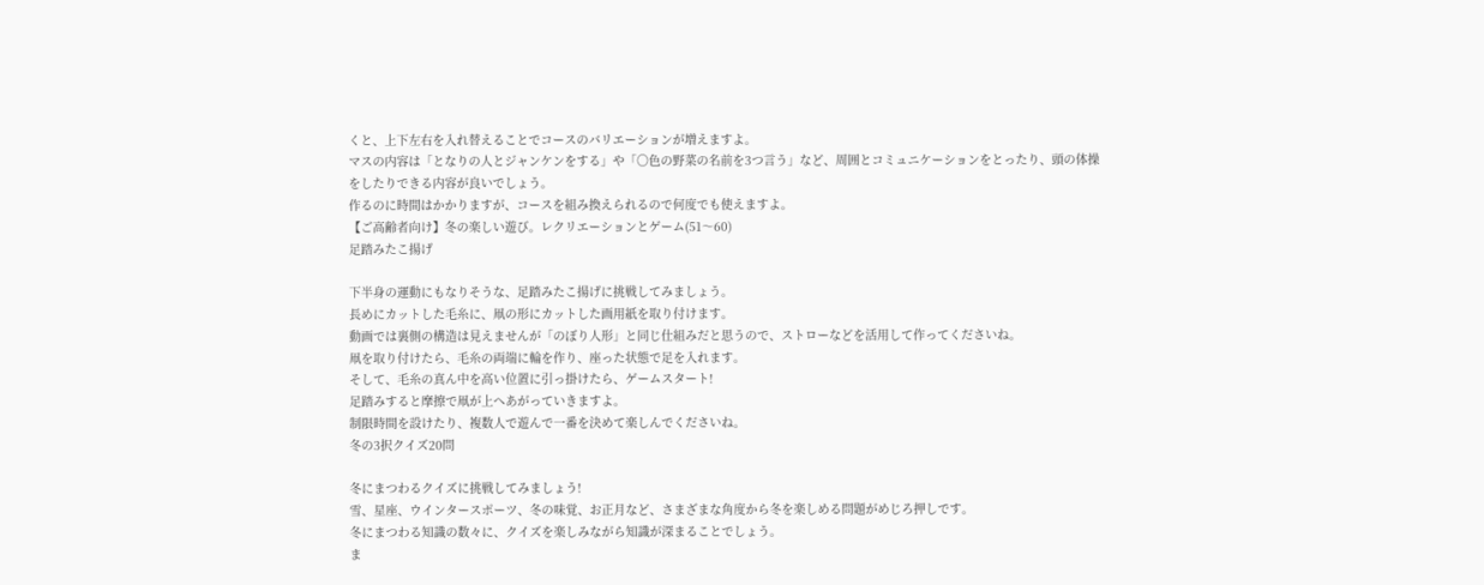くと、上下左右を入れ替えることでコースのバリエーションが増えますよ。
マスの内容は「となりの人とジャンケンをする」や「〇色の野菜の名前を3つ言う」など、周囲とコミュニケーションをとったり、頭の体操をしたりできる内容が良いでしょう。
作るのに時間はかかりますが、コースを組み換えられるので何度でも使えますよ。
【ご高齢者向け】冬の楽しい遊び。レクリエーションとゲーム(51〜60)
足踏みたこ揚げ

下半身の運動にもなりそうな、足踏みたこ揚げに挑戦してみましょう。
長めにカットした毛糸に、凧の形にカットした画用紙を取り付けます。
動画では裏側の構造は見えませんが「のぼり人形」と同じ仕組みだと思うので、ストローなどを活用して作ってくださいね。
凧を取り付けたら、毛糸の両端に輪を作り、座った状態で足を入れます。
そして、毛糸の真ん中を高い位置に引っ掛けたら、ゲームスタート!
足踏みすると摩擦で凧が上へあがっていきますよ。
制限時間を設けたり、複数人で遊んで一番を決めて楽しんでくださいね。
冬の3択クイズ20問

冬にまつわるクイズに挑戦してみましょう!
雪、星座、ウインタースポーツ、冬の味覚、お正月など、さまざまな角度から冬を楽しめる問題がめじろ押しです。
冬にまつわる知識の数々に、クイズを楽しみながら知識が深まることでしょう。
ま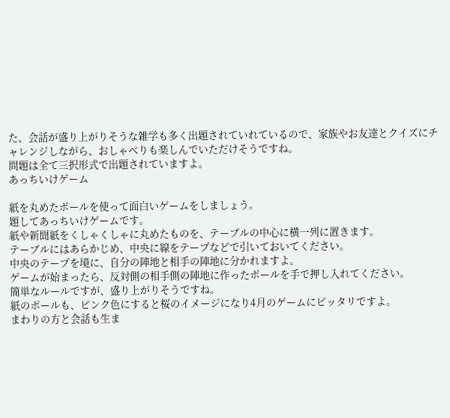た、会話が盛り上がりそうな雑学も多く出題されていれているので、家族やお友達とクイズにチャレンジしながら、おしゃべりも楽しんでいただけそうですね。
問題は全て三択形式で出題されていますよ。
あっちいけゲーム

紙を丸めたボールを使って面白いゲームをしましょう。
題してあっちいけゲームです。
紙や新聞紙をくしゃくしゃに丸めたものを、テーブルの中心に横一列に置きます。
テーブルにはあらかじめ、中央に線をテープなどで引いておいてください。
中央のテープを境に、自分の陣地と相手の陣地に分かれますよ。
ゲームが始まったら、反対側の相手側の陣地に作ったボールを手で押し入れてください。
簡単なルールですが、盛り上がりそうですね。
紙のボールも、ピンク色にすると桜のイメージになり4月のゲームにピッタリですよ。
まわりの方と会話も生ま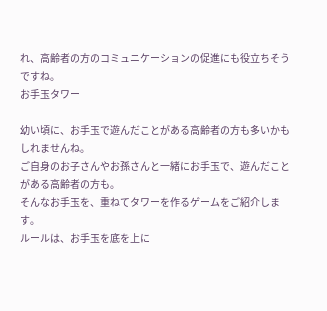れ、高齢者の方のコミュニケーションの促進にも役立ちそうですね。
お手玉タワー

幼い頃に、お手玉で遊んだことがある高齢者の方も多いかもしれませんね。
ご自身のお子さんやお孫さんと一緒にお手玉で、遊んだことがある高齢者の方も。
そんなお手玉を、重ねてタワーを作るゲームをご紹介します。
ルールは、お手玉を底を上に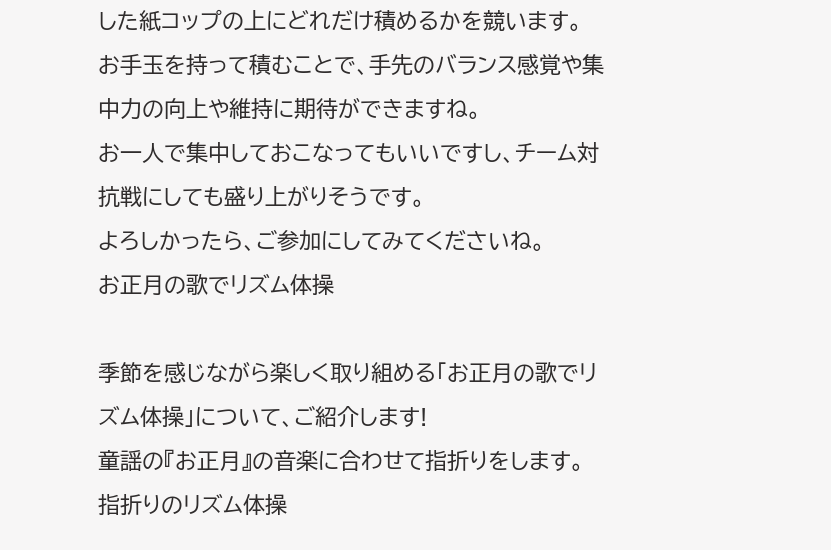した紙コップの上にどれだけ積めるかを競います。
お手玉を持って積むことで、手先のバランス感覚や集中力の向上や維持に期待ができますね。
お一人で集中しておこなってもいいですし、チーム対抗戦にしても盛り上がりそうです。
よろしかったら、ご参加にしてみてくださいね。
お正月の歌でリズム体操

季節を感じながら楽しく取り組める「お正月の歌でリズム体操」について、ご紹介します!
童謡の『お正月』の音楽に合わせて指折りをします。
指折りのリズム体操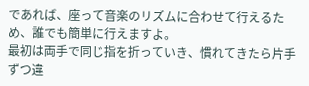であれば、座って音楽のリズムに合わせて行えるため、誰でも簡単に行えますよ。
最初は両手で同じ指を折っていき、慣れてきたら片手ずつ違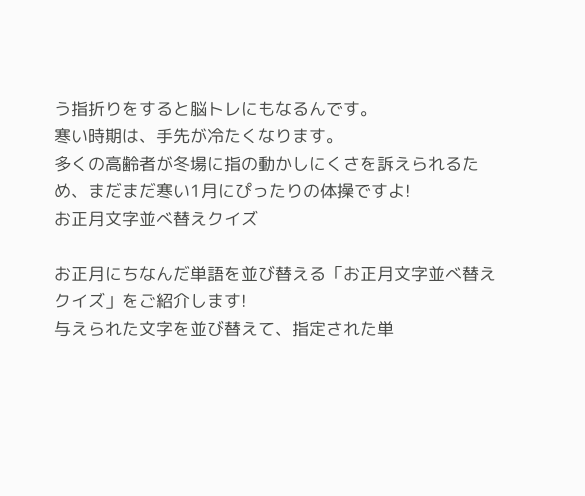う指折りをすると脳トレにもなるんです。
寒い時期は、手先が冷たくなります。
多くの高齢者が冬場に指の動かしにくさを訴えられるため、まだまだ寒い1月にぴったりの体操ですよ!
お正月文字並べ替えクイズ

お正月にちなんだ単語を並び替える「お正月文字並べ替えクイズ」をご紹介します!
与えられた文字を並び替えて、指定された単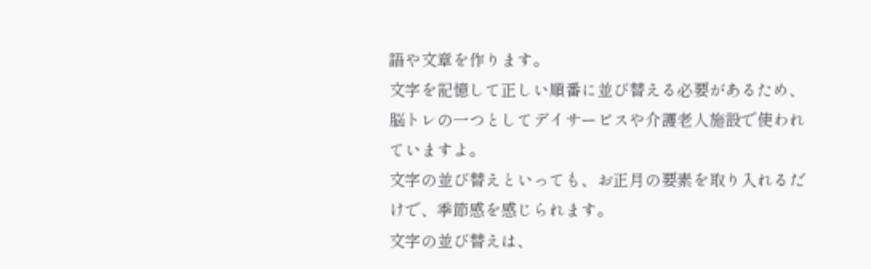語や文章を作ります。
文字を記憶して正しい順番に並び替える必要があるため、脳トレの一つとしてデイサービスや介護老人施設で使われていますよ。
文字の並び替えといっても、お正月の要素を取り入れるだけで、季節感を感じられます。
文字の並び替えは、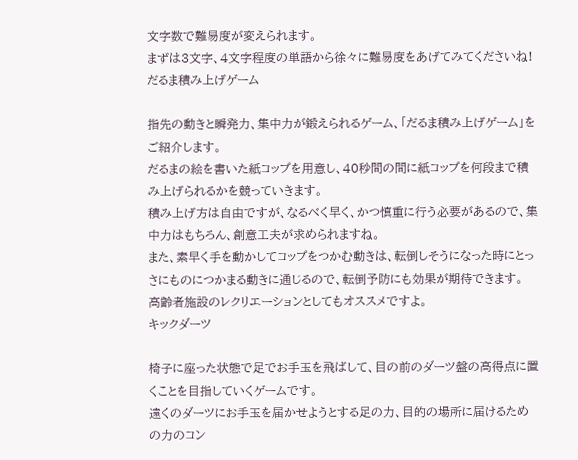文字数で難易度が変えられます。
まずは3文字、4文字程度の単語から徐々に難易度をあげてみてくださいね!
だるま積み上げゲーム

指先の動きと瞬発力、集中力が鍛えられるゲーム、「だるま積み上げゲーム」をご紹介します。
だるまの絵を書いた紙コップを用意し、40秒間の間に紙コップを何段まで積み上げられるかを競っていきます。
積み上げ方は自由ですが、なるべく早く、かつ慎重に行う必要があるので、集中力はもちろん、創意工夫が求められますね。
また、素早く手を動かしてコップをつかむ動きは、転倒しそうになった時にとっさにものにつかまる動きに通じるので、転倒予防にも効果が期待できます。
高齢者施設のレクリエーションとしてもオススメですよ。
キックダーツ

椅子に座った状態で足でお手玉を飛ばして、目の前のダーツ盤の高得点に置くことを目指していくゲームです。
遠くのダーツにお手玉を届かせようとする足の力、目的の場所に届けるための力のコン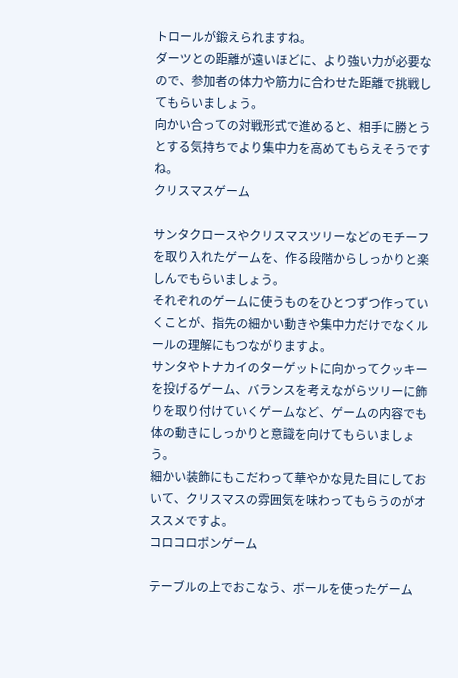トロールが鍛えられますね。
ダーツとの距離が遠いほどに、より強い力が必要なので、参加者の体力や筋力に合わせた距離で挑戦してもらいましょう。
向かい合っての対戦形式で進めると、相手に勝とうとする気持ちでより集中力を高めてもらえそうですね。
クリスマスゲーム

サンタクロースやクリスマスツリーなどのモチーフを取り入れたゲームを、作る段階からしっかりと楽しんでもらいましょう。
それぞれのゲームに使うものをひとつずつ作っていくことが、指先の細かい動きや集中力だけでなくルールの理解にもつながりますよ。
サンタやトナカイのターゲットに向かってクッキーを投げるゲーム、バランスを考えながらツリーに飾りを取り付けていくゲームなど、ゲームの内容でも体の動きにしっかりと意識を向けてもらいましょう。
細かい装飾にもこだわって華やかな見た目にしておいて、クリスマスの雰囲気を味わってもらうのがオススメですよ。
コロコロポンゲーム

テーブルの上でおこなう、ボールを使ったゲーム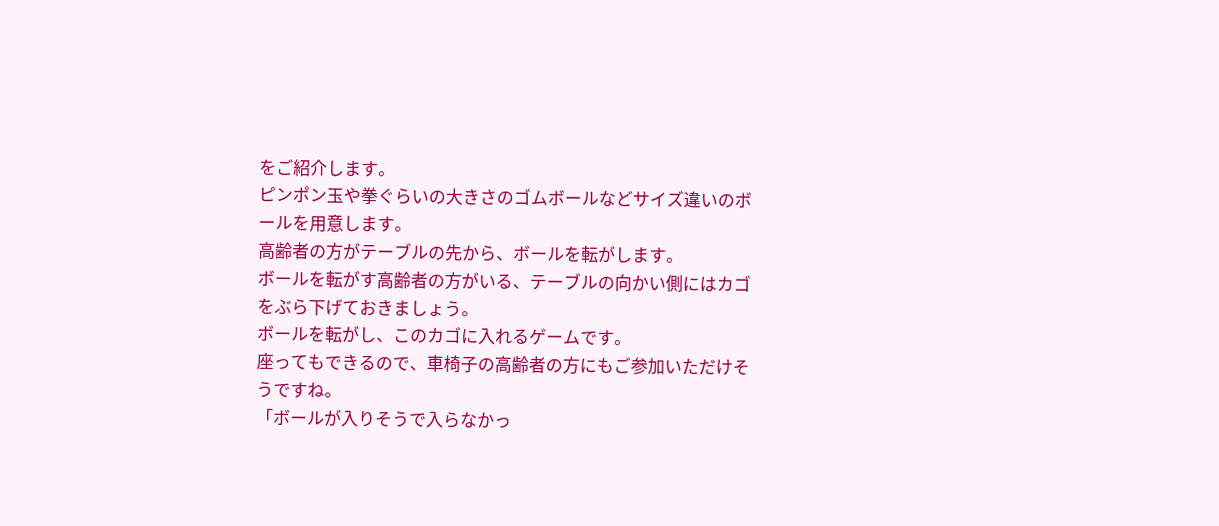をご紹介します。
ピンポン玉や拳ぐらいの大きさのゴムボールなどサイズ違いのボールを用意します。
高齢者の方がテーブルの先から、ボールを転がします。
ボールを転がす高齢者の方がいる、テーブルの向かい側にはカゴをぶら下げておきましょう。
ボールを転がし、このカゴに入れるゲームです。
座ってもできるので、車椅子の高齢者の方にもご参加いただけそうですね。
「ボールが入りそうで入らなかっ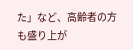た」など、高齢者の方も盛り上が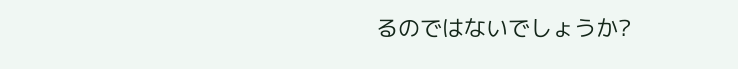るのではないでしょうか?